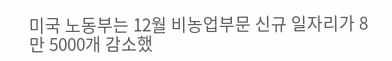미국 노동부는 12월 비농업부문 신규 일자리가 8만 5000개 감소했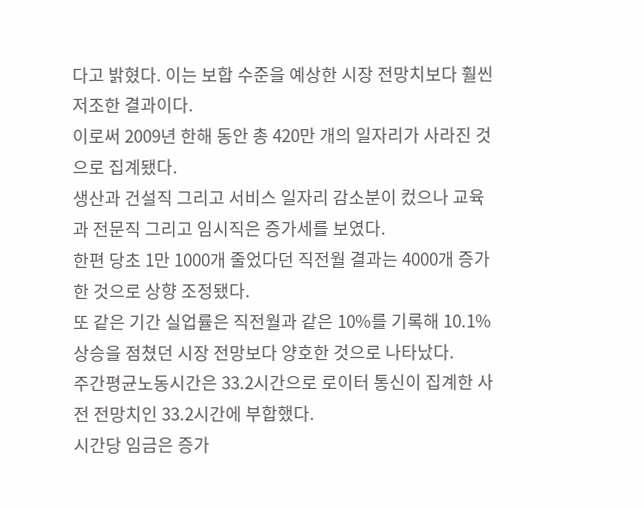다고 밝혔다. 이는 보합 수준을 예상한 시장 전망치보다 훨씬 저조한 결과이다.
이로써 2009년 한해 동안 총 420만 개의 일자리가 사라진 것으로 집계됐다.
생산과 건설직 그리고 서비스 일자리 감소분이 컸으나 교육과 전문직 그리고 임시직은 증가세를 보였다.
한편 당초 1만 1000개 줄었다던 직전월 결과는 4000개 증가한 것으로 상향 조정됐다.
또 같은 기간 실업률은 직전월과 같은 10%를 기록해 10.1% 상승을 점쳤던 시장 전망보다 양호한 것으로 나타났다.
주간평균노동시간은 33.2시간으로 로이터 통신이 집계한 사전 전망치인 33.2시간에 부합했다.
시간당 임금은 증가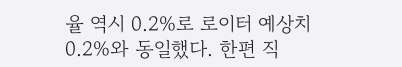율 역시 0.2%로 로이터 예상치 0.2%와 동일했다. 한편 직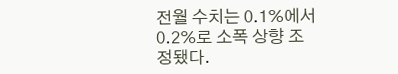전월 수치는 0.1%에서 0.2%로 소폭 상향 조정됐다.